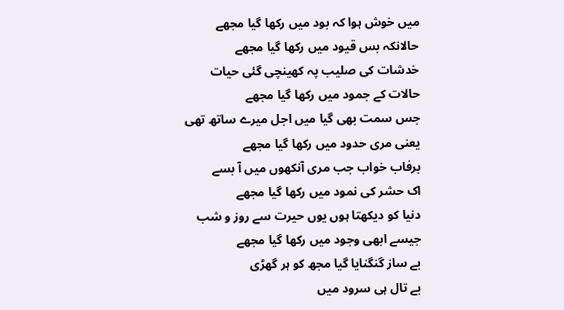میں خوش ہوا کہ بود میں رکھا گیا مجھے
حالانکہ بس قیود میں رکھا گیا مجھے
خدشات کی صلیب پہ کھینچی گئی حیات
حالات کے جمود میں رکھا گیا مجھے
جس سمت بھی گیا میں اجل میرے ساتھ تھی
یعنی مری حدود میں رکھا گیا مجھے
برفاب خواب جب مری آنکھوں میں آ بسے
اک حشر کی نمود میں رکھا گیا مجھے
دنیا کو دیکھتا ہوں یوں حیرت سے روز و شب
جیسے ابھی وجود میں رکھا گیا مجھے
بے ساز گنگنایا گیا مجھ کو ہر گھڑی
بے تال ہی سرود میں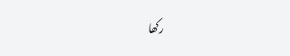رکھا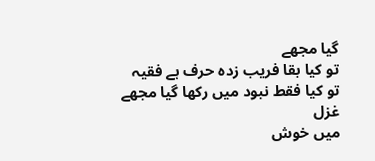گیا مجھے
تو کیا بقا فریب زدہ حرف ہے فقیہ
تو کیا فقط نبود میں رکھا گیا مجھے
غزل
میں خوش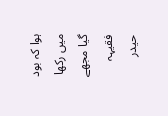ہوا کہ بود میں رکھا گیا مجھے
فقیہہ حیدر